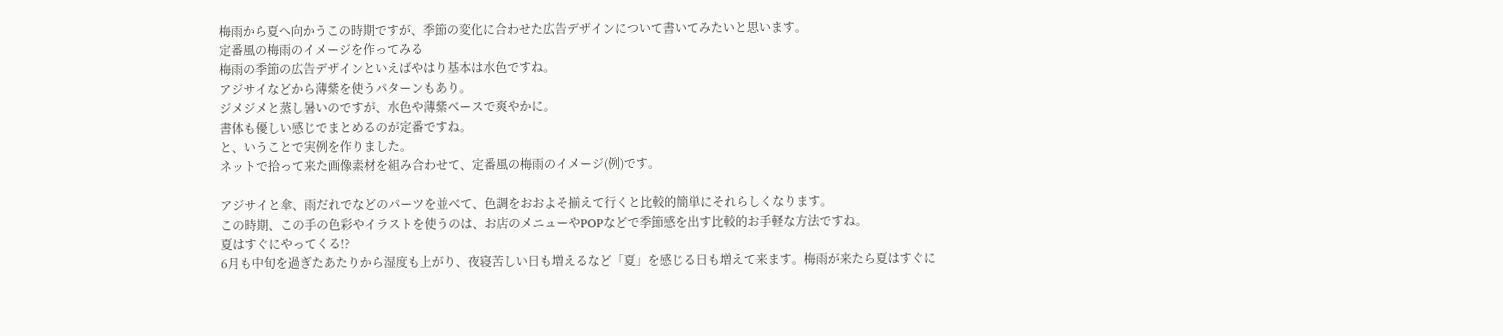梅雨から夏へ向かうこの時期ですが、季節の変化に合わせた広告デザインについて書いてみたいと思います。
定番風の梅雨のイメージを作ってみる
梅雨の季節の広告デザインといえばやはり基本は水色ですね。
アジサイなどから薄紫を使うパターンもあり。
ジメジメと蒸し暑いのですが、水色や薄紫ベースで爽やかに。
書体も優しい感じでまとめるのが定番ですね。
と、いうことで実例を作りました。
ネットで拾って来た画像素材を組み合わせて、定番風の梅雨のイメージ(例)です。

アジサイと傘、雨だれでなどのパーツを並べて、色調をおおよそ揃えて行くと比較的簡単にそれらしくなります。
この時期、この手の色彩やイラストを使うのは、お店のメニューやPOPなどで季節感を出す比較的お手軽な方法ですね。
夏はすぐにやってくる!?
6月も中旬を過ぎたあたりから湿度も上がり、夜寝苦しい日も増えるなど「夏」を感じる日も増えて来ます。梅雨が来たら夏はすぐに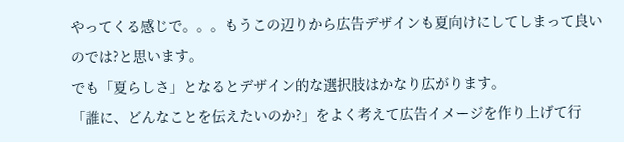やってくる感じで。。。もうこの辺りから広告デザインも夏向けにしてしまって良いのでは?と思います。
でも「夏らしさ」となるとデザイン的な選択肢はかなり広がります。
「誰に、どんなことを伝えたいのか?」をよく考えて広告イメージを作り上げて行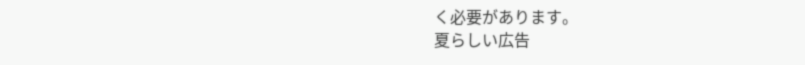く必要があります。
夏らしい広告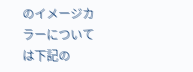のイメージカラーについては下記の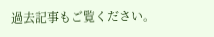過去記事もご覧ください。